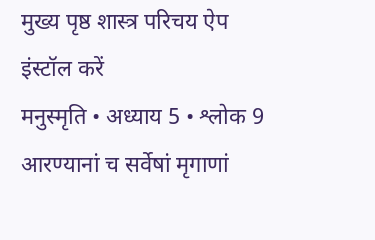मुख्य पृष्ठ शास्त्र परिचय ऐप इंस्टॉल करें
मनुस्मृति • अध्याय 5 • श्लोक 9
आरण्यानां च सर्वेषां मृगाणां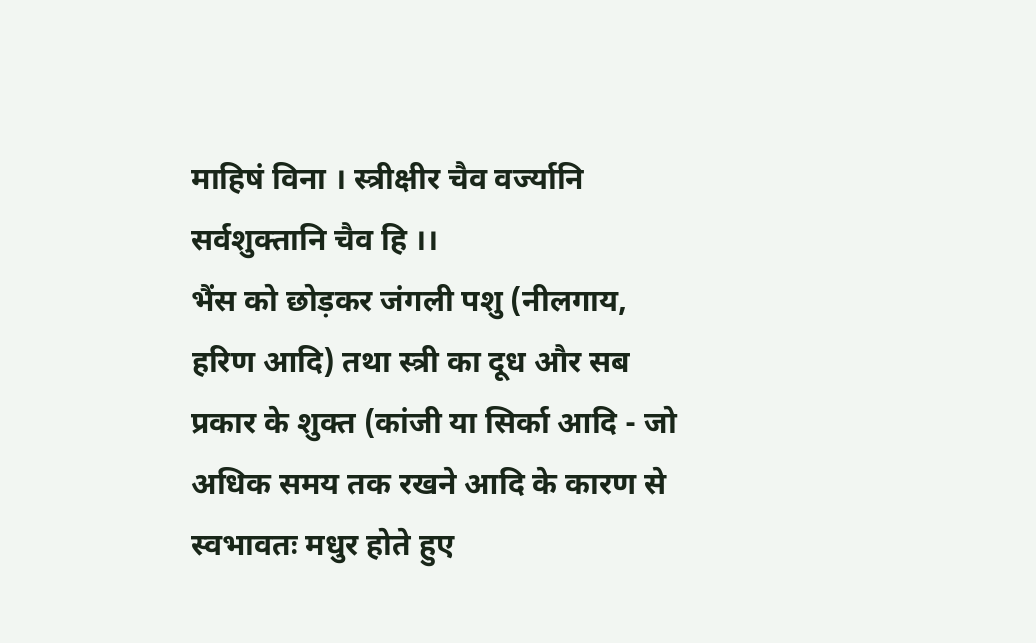माहिषं विना । स्त्रीक्षीर चैव वर्ज्यानि सर्वशुक्तानि चैव हि ।।
भैंस को छोड़कर जंगली पशु (नीलगाय, हरिण आदि) तथा स्त्री का दूध और सब प्रकार के शुक्त (कांजी या सिर्का आदि - जो अधिक समय तक रखने आदि के कारण से स्वभावतः मधुर होते हुए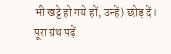भी खट्टे हो गये हों, उन्हें) छोड़ दें।
पूरा ग्रंथ पढ़ें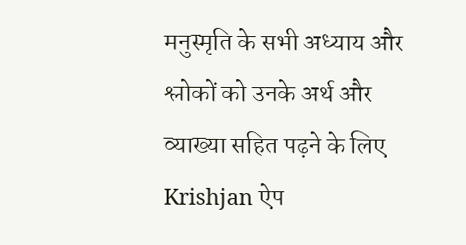मनुस्मृति के सभी अध्याय और श्लोकों को उनके अर्थ और व्याख्या सहित पढ़ने के लिए Krishjan ऐप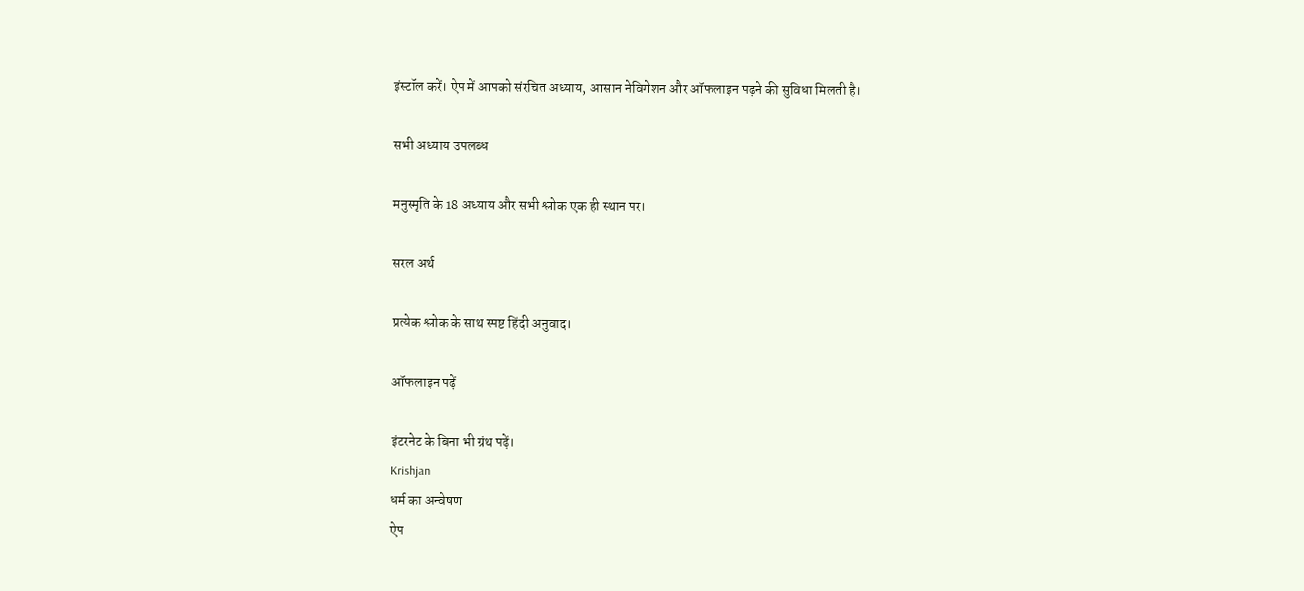इंस्टॉल करें। ऐप में आपको संरचित अध्याय, आसान नेविगेशन और ऑफलाइन पढ़ने की सुविधा मिलती है।

सभी अध्याय उपलब्ध

मनुस्मृति के 18 अध्याय और सभी श्लोक एक ही स्थान पर।

सरल अर्थ

प्रत्येक श्लोक के साथ स्पष्ट हिंदी अनुवाद।

ऑफलाइन पढ़ें

इंटरनेट के बिना भी ग्रंथ पढ़ें।
Krishjan
धर्म का अन्वेषण
ऐप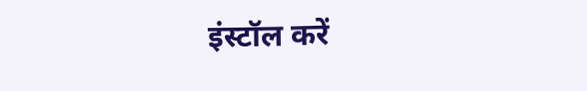इंस्टॉल करें